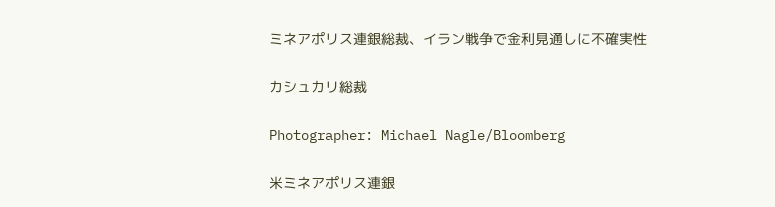ミネアポリス連銀総裁、イラン戦争で金利見通しに不確実性

カシュカリ総裁

Photographer: Michael Nagle/Bloomberg

米ミネアポリス連銀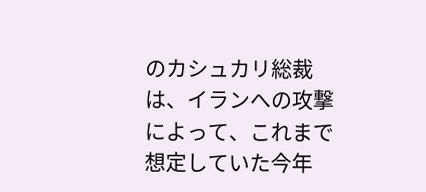のカシュカリ総裁は、イランへの攻撃によって、これまで想定していた今年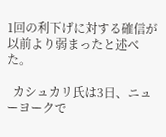1回の利下げに対する確信が以前より弱まったと述べた。

  カシュカリ氏は3日、ニューヨークで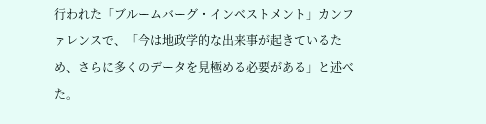行われた「ブルームバーグ・インベストメント」カンファレンスで、「今は地政学的な出来事が起きているため、さらに多くのデータを見極める必要がある」と述べた。